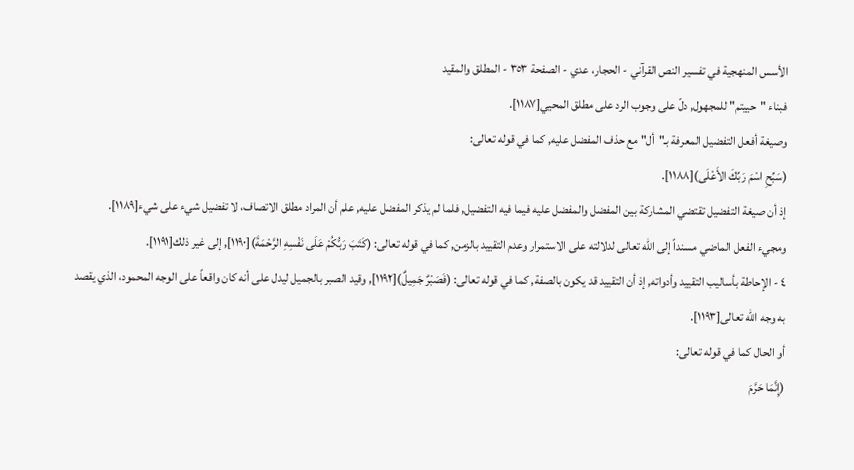الأسس المنهجية في تفسير النص القرآني - الحجار، عدي - الصفحة ٣٥٣ - المطلق والمقيد
فبناء "حييتم" للمجهول, دلّ على وجوب الرد على مطلق المحيي[١١٨٧].
وصيغة أفعل التفضيل المعرفة بـ"أل" مع حذف المفضل عليه, كما في قوله تعالى:
(سَبِّحِ اسْمَ رَبِّكَ الأَعْلَى)[١١٨٨].
إذ أن صيغة التفضيل تقتضي المشاركة بين المفضل والمفضل عليه فيما فيه التفضيل, فلما لم يذكر المفضل عليه, علم أن المراد مطلق الاتصاف، لا تفضيل شيء على شيء[١١٨٩].
ومجيء الفعل الماضي مسنداً إلى الله تعالى لدلالته على الاستمرار وعدم التقييد بالزمن, كما في قوله تعالى: (كَتَبَ رَبُّكُمْ عَلَى نَفْسِهِ الرَّحْمَةَ)[١١٩٠], إلى غير ذلك[١١٩١].
٤ - الإحاطة بأساليب التقييد وأدواته, إذ أن التقييد قد يكون بالصفة, كما في قوله تعالى: (فَصَبْرٌ جَمِيلٌ)[١١٩٢], وقيد الصبر بالجميل ليدل على أنه كان واقعاً على الوجه المحمود، الذي يقصد به وجه الله تعالى[١١٩٣].
أو الحال كما في قوله تعالى:
(إِنَّمَا حَرَّمَ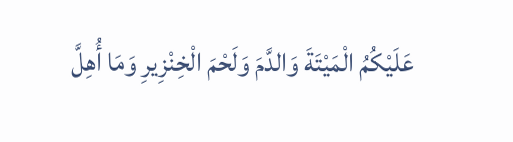عَلَيْكُمُ الْمَيْتَةَ وَالدَّمَ وَلَحْمَ الْخِنْزِيرِ وَمَا أُهِلَّ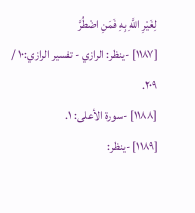لِغَيْرِ اللَّهِ بِهِ فَمَنِ اضْطُرَّ
[١١٨٧] -ينظر: الرازي - تفسير الرازي:١٠ / ٢٠٩.
[١١٨٨] -سورة الأعلى: ١.
[١١٨٩] -ينظر: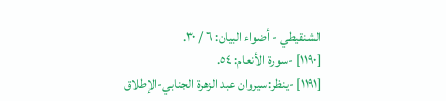الشنقيطي - أضواء البيان: ٦ / ٣٠.
[١١٩٠] -سورة الأنعام: ٥٤.
[١١٩١] -ينظر:سيروان عبد الزهرة الجنابي-الإطلاق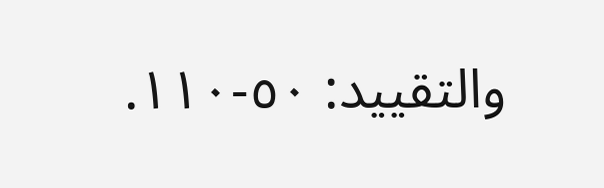والتقييد: ٥٠-١١٠.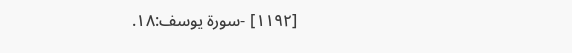[١١٩٢] -سورة يوسف:١٨.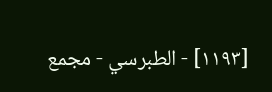[١١٩٣] - الطبرسي - مجمع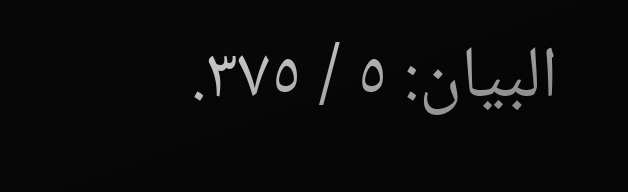البيان: ٥ / ٣٧٥.